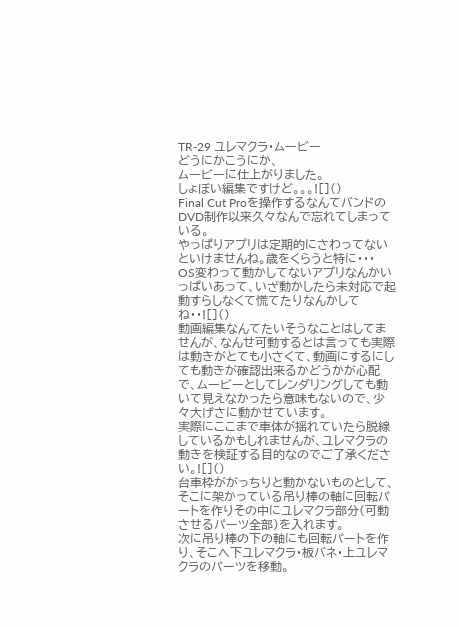TR-29 ユレマクラ・ムービー
どうにかこうにか、
ムービーに仕上がりました。
しょぼい編集ですけど。。。![]()
Final Cut Proを操作するなんてバンドのDVD制作以来久々なんで忘れてしまっている。
やっぱりアプリは定期的にさわってないといけませんね。歳をくらうと特に・・・
OS変わって動かしてないアプリなんかいっぱいあって、いざ動かしたら未対応で起動すらしなくて慌てたりなんかしてね・・![]()
動画編集なんてたいそうなことはしてませんが、なんせ可動するとは言っても実際は動きがとても小さくて、動画にするにしても動きが確認出来るかどうかが心配で、ムービーとしてレンダリングしても動いて見えなかったら意味もないので、少々大げさに動かせています。
実際にここまで車体が揺れていたら脱線しているかもしれませんが、ユレマクラの動きを検証する目的なのでご了承ください。![]()
台車枠ががっちりと動かないものとして、そこに架かっている吊り棒の軸に回転パートを作りその中にユレマクラ部分(可動させるパーツ全部)を入れます。
次に吊り棒の下の軸にも回転パートを作り、そこへ下ユレマクラ・板バネ・上ユレマクラのパーツを移動。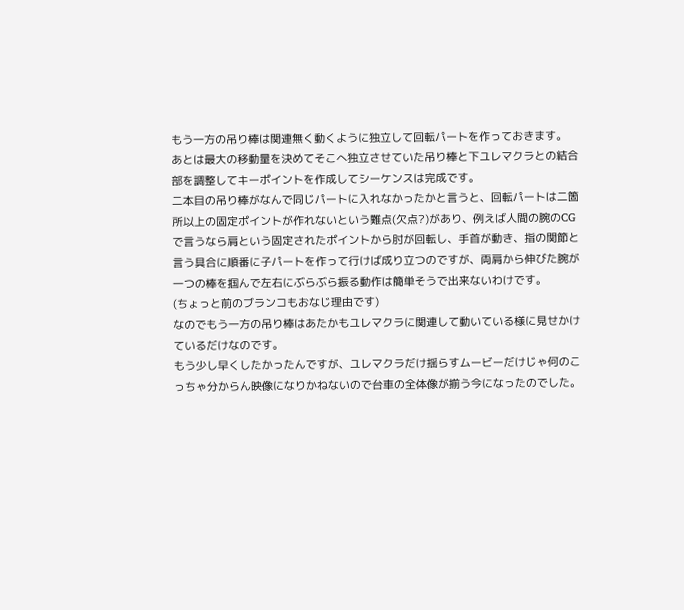もう一方の吊り棒は関連無く動くように独立して回転パートを作っておきます。
あとは最大の移動量を決めてそこへ独立させていた吊り棒と下ユレマクラとの結合部を調整してキーポイントを作成してシーケンスは完成です。
二本目の吊り棒がなんで同じパートに入れなかったかと言うと、回転パートは二箇所以上の固定ポイントが作れないという難点(欠点?)があり、例えば人間の腕のCGで言うなら肩という固定されたポイントから肘が回転し、手首が動き、指の関節と言う具合に順番に子パートを作って行けば成り立つのですが、両肩から伸びた腕が一つの棒を掴んで左右にぶらぶら振る動作は簡単そうで出来ないわけです。
(ちょっと前のブランコもおなじ理由です)
なのでもう一方の吊り棒はあたかもユレマクラに関連して動いている様に見せかけているだけなのです。
もう少し早くしたかったんですが、ユレマクラだけ揺らすムービーだけじゃ何のこっちゃ分からん映像になりかねないので台車の全体像が揃う今になったのでした。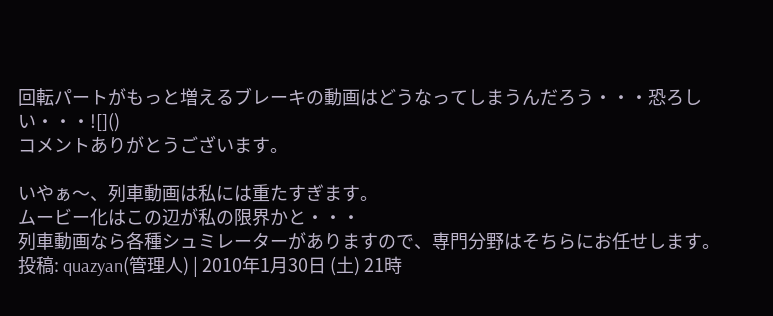回転パートがもっと増えるブレーキの動画はどうなってしまうんだろう・・・恐ろしい・・・![]()
コメントありがとうございます。

いやぁ〜、列車動画は私には重たすぎます。
ムービー化はこの辺が私の限界かと・・・
列車動画なら各種シュミレーターがありますので、専門分野はそちらにお任せします。
投稿: quazyan(管理人) | 2010年1月30日 (土) 21時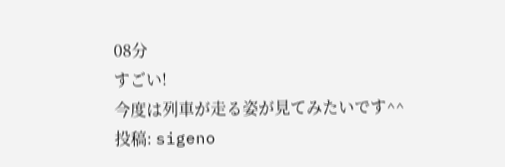08分
すごい!
今度は列車が走る姿が見てみたいです^^
投稿: sigeno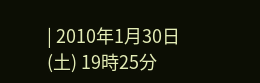| 2010年1月30日 (土) 19時25分